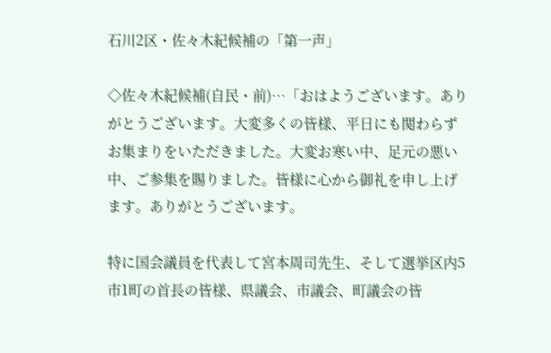石川2区・佐々木紀候補の「第一声」

◇佐々木紀候補(自民・前)…「おはようございます。ありがとうございます。大変多くの皆様、平日にも関わらずお集まりをいただきました。大変お寒い中、足元の悪い中、ご参集を賜りました。皆様に心から御礼を申し上げます。ありがとうございます。

特に国会議員を代表して宮本周司先生、そして選挙区内5市1町の首長の皆様、県議会、市議会、町議会の皆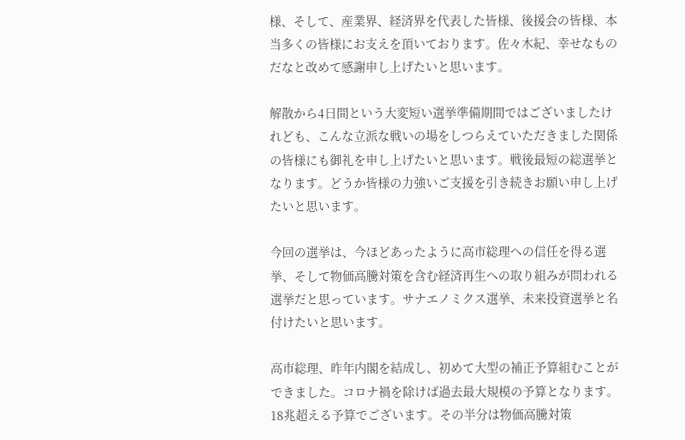様、そして、産業界、経済界を代表した皆様、後援会の皆様、本当多くの皆様にお支えを頂いております。佐々木紀、幸せなものだなと改めて感謝申し上げたいと思います。

解散から4日間という大変短い選挙準備期間ではございましたけれども、こんな立派な戦いの場をしつらえていただきました関係の皆様にも御礼を申し上げたいと思います。戦後最短の総選挙となります。どうか皆様の力強いご支援を引き続きお願い申し上げたいと思います。

今回の選挙は、今ほどあったように高市総理への信任を得る選挙、そして物価高騰対策を含む経済再生への取り組みが問われる選挙だと思っています。サナエノミクス選挙、未来投資選挙と名付けたいと思います。

高市総理、昨年内閣を結成し、初めて大型の補正予算組むことができました。コロナ禍を除けば過去最大規模の予算となります。18兆超える予算でございます。その半分は物価高騰対策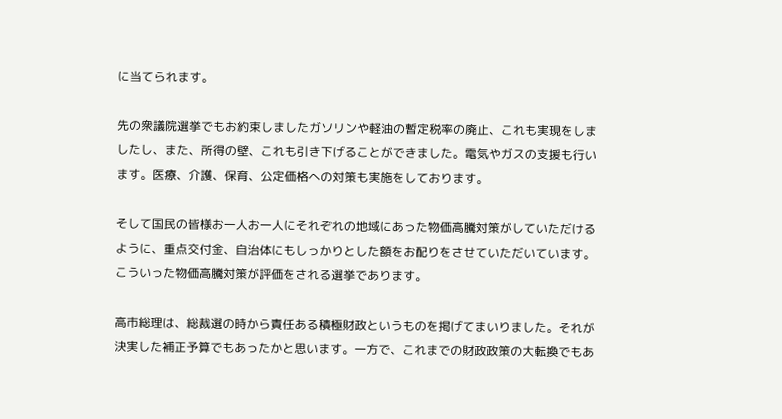に当てられます。

先の衆議院選挙でもお約束しましたガソリンや軽油の暫定税率の廃止、これも実現をしましたし、また、所得の壁、これも引き下げることができました。電気やガスの支援も行います。医療、介護、保育、公定価格への対策も実施をしております。

そして国民の皆様お一人お一人にそれぞれの地域にあった物価高騰対策がしていただけるように、重点交付金、自治体にもしっかりとした額をお配りをさせていただいています。こういった物価高騰対策が評価をされる選挙であります。

高市総理は、総裁選の時から責任ある積極財政というものを掲げてまいりました。それが決実した補正予算でもあったかと思います。一方で、これまでの財政政策の大転換でもあ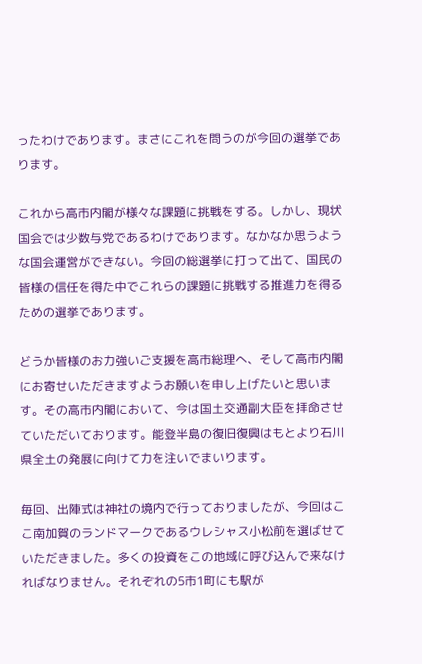ったわけであります。まさにこれを問うのが今回の選挙であります。

これから高市内閣が様々な課題に挑戦をする。しかし、現状国会では少数与党であるわけであります。なかなか思うような国会運営ができない。今回の総選挙に打って出て、国民の皆様の信任を得た中でこれらの課題に挑戦する推進力を得るための選挙であります。

どうか皆様のお力強いご支援を高市総理へ、そして高市内閣にお寄せいただきますようお願いを申し上げたいと思います。その高市内閣において、今は国土交通副大臣を拝命させていただいております。能登半島の復旧復興はもとより石川県全土の発展に向けて力を注いでまいります。

毎回、出陣式は神社の境内で行っておりましたが、今回はここ南加賀のランドマークであるウレシャス小松前を選ばせていただきました。多くの投資をこの地域に呼び込んで来なければなりません。それぞれの5市1町にも駅が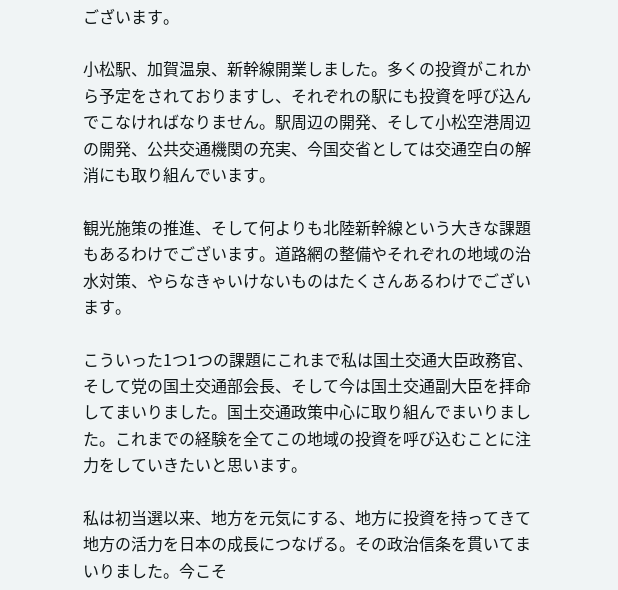ございます。

小松駅、加賀温泉、新幹線開業しました。多くの投資がこれから予定をされておりますし、それぞれの駅にも投資を呼び込んでこなければなりません。駅周辺の開発、そして小松空港周辺の開発、公共交通機関の充実、今国交省としては交通空白の解消にも取り組んでいます。

観光施策の推進、そして何よりも北陸新幹線という大きな課題もあるわけでございます。道路網の整備やそれぞれの地域の治水対策、やらなきゃいけないものはたくさんあるわけでございます。

こういった1つ1つの課題にこれまで私は国土交通大臣政務官、そして党の国土交通部会長、そして今は国土交通副大臣を拝命してまいりました。国土交通政策中心に取り組んでまいりました。これまでの経験を全てこの地域の投資を呼び込むことに注力をしていきたいと思います。

私は初当選以来、地方を元気にする、地方に投資を持ってきて地方の活力を日本の成長につなげる。その政治信条を貫いてまいりました。今こそ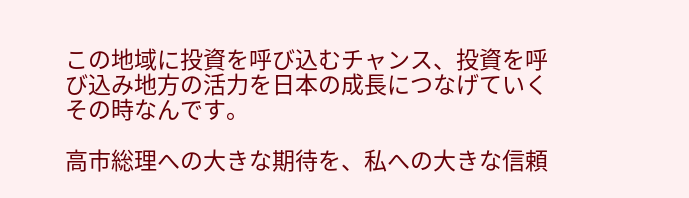この地域に投資を呼び込むチャンス、投資を呼び込み地方の活力を日本の成長につなげていくその時なんです。

高市総理への大きな期待を、私への大きな信頼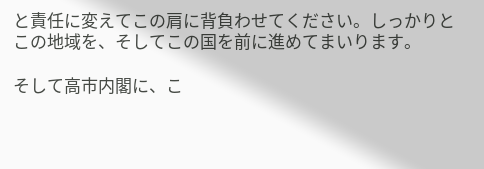と責任に変えてこの肩に背負わせてください。しっかりとこの地域を、そしてこの国を前に進めてまいります。

そして高市内閣に、こ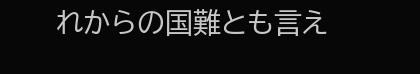れからの国難とも言え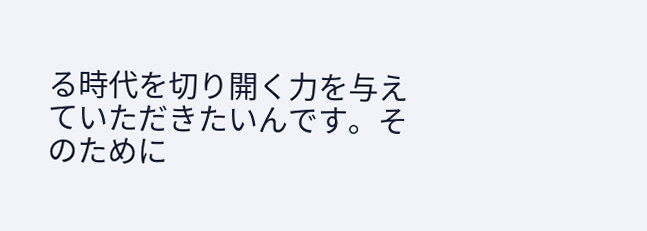る時代を切り開く力を与えていただきたいんです。そのために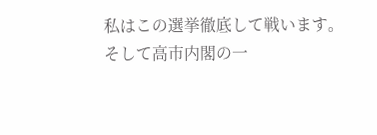私はこの選挙徹底して戦います。そして高市内閣の一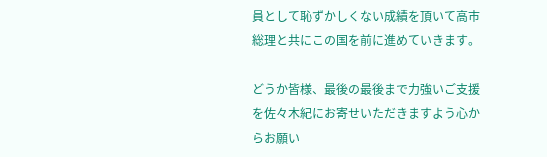員として恥ずかしくない成績を頂いて高市総理と共にこの国を前に進めていきます。

どうか皆様、最後の最後まで力強いご支援を佐々木紀にお寄せいただきますよう心からお願い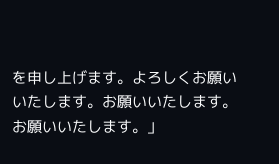を申し上げます。よろしくお願いいたします。お願いいたします。お願いいたします。」